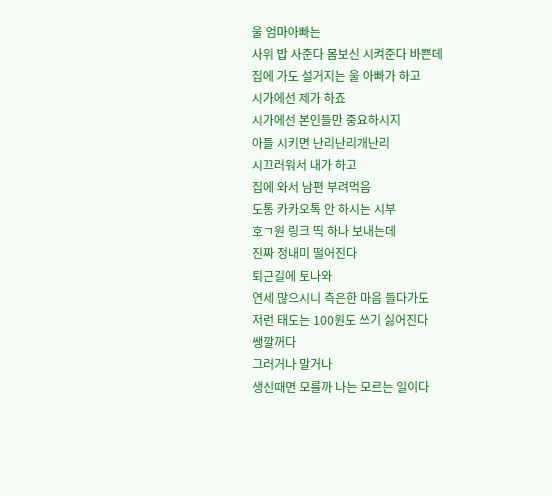울 엄마아빠는
사위 밥 사준다 몸보신 시켜준다 바쁜데
집에 가도 설거지는 울 아빠가 하고
시가에선 제가 하죠
시가에선 본인들만 중요하시지
아들 시키면 난리난리개난리
시끄러워서 내가 하고
집에 와서 남편 부려먹음
도통 카카오톡 안 하시는 시부
호ㄱ원 링크 띡 하나 보내는데
진짜 정내미 떨어진다
퇴근길에 토나와
연세 많으시니 측은한 마음 들다가도
저런 태도는 100원도 쓰기 싫어진다
쌩깔꺼다
그러거나 말거나
생신때면 모를까 나는 모르는 일이다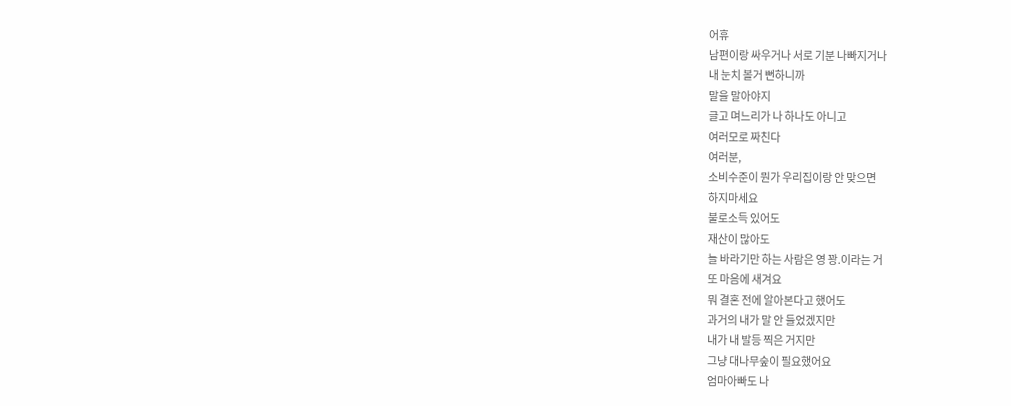어휴
남편이랑 싸우거나 서로 기분 나빠지거나
내 눈치 볼거 뻔하니까
말을 말아야지
글고 며느리가 나 하나도 아니고
여러모로 짜친다
여러분,
소비수준이 뭔가 우리집이랑 안 맞으면
하지마세요
불로소득 있어도
재산이 많아도
늘 바라기만 하는 사람은 영 꽝.이라는 거
또 마음에 새겨요
뭐 결혼 전에 알아본다고 했어도
과거의 내가 말 안 들었겠지만
내가 내 발등 찍은 거지만
그냥 대나무숲이 필요했어요
엄마아빠도 나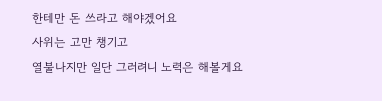한테만 돈 쓰라고 해야겠어요
사위는 고만 챙기고
열불나지만 일단 그러려니 노력은 해볼게요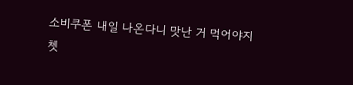소비쿠폰 내일 나온다니 맛난 거 먹어야지
쳇